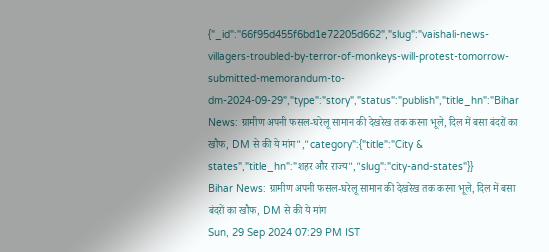{"_id":"66f95d455f6bd1e72205d662","slug":"vaishali-news-villagers-troubled-by-terror-of-monkeys-will-protest-tomorrow-submitted-memorandum-to-dm-2024-09-29","type":"story","status":"publish","title_hn":"Bihar News: ग्रामीण अपनी फसल-घरेलू सामान की देखरेख तक करना भूले, दिल में बसा बंदरों का खौफ, DM से की ये मांग","category":{"title":"City & states","title_hn":"शहर और राज्य","slug":"city-and-states"}}
Bihar News: ग्रामीण अपनी फसल-घरेलू सामान की देखरेख तक करना भूले, दिल में बसा बंदरों का खौफ, DM से की ये मांग
Sun, 29 Sep 2024 07:29 PM IST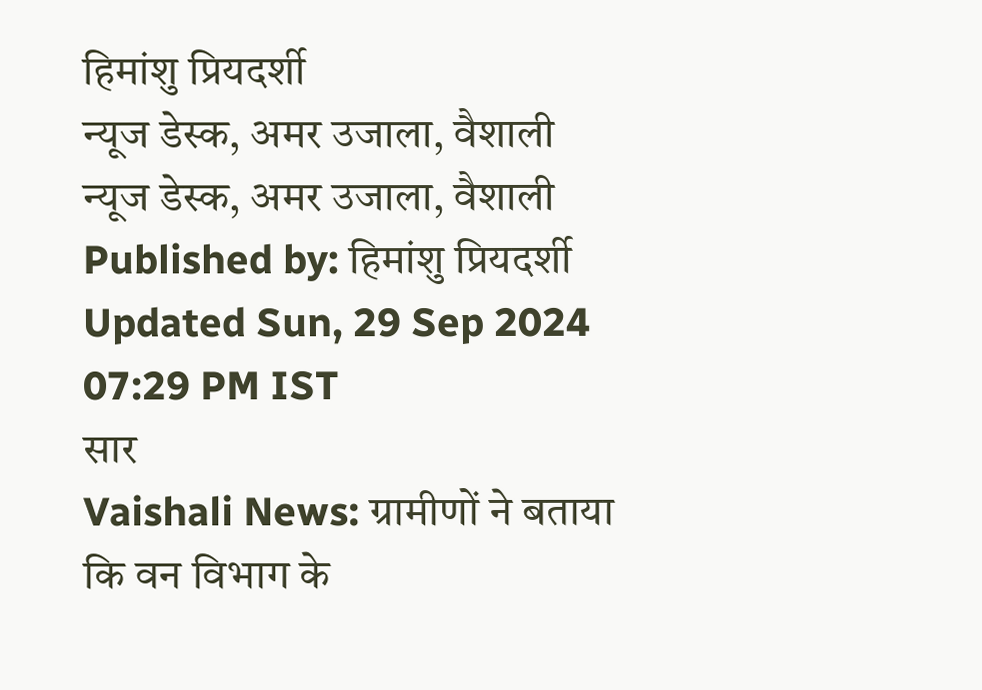हिमांशु प्रियदर्शी
न्यूज डेस्क, अमर उजाला, वैशाली
न्यूज डेस्क, अमर उजाला, वैशाली
Published by: हिमांशु प्रियदर्शी
Updated Sun, 29 Sep 2024 07:29 PM IST
सार
Vaishali News: ग्रामीणों ने बताया कि वन विभाग के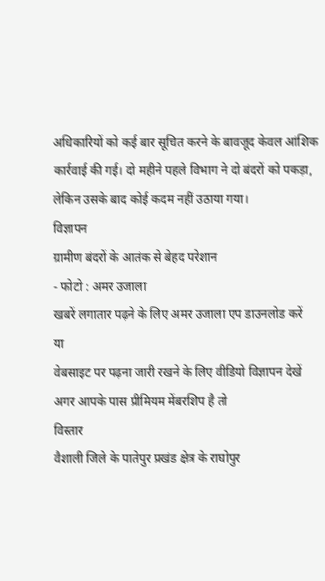अधिकारियों को कई बार सूचित करने के बावजूद केवल आंशिक कार्रवाई की गई। दो महीने पहले विभाग ने दो बंदरों को पकड़ा, लेकिन उसके बाद कोई कदम नहीं उठाया गया।
विज्ञापन
ग्रामीण बंदरों के आतंक से बेहद परेशान
- फोटो : अमर उजाला
खबरें लगातार पढ़ने के लिए अमर उजाला एप डाउनलोड करें
या
वेबसाइट पर पढ़ना जारी रखने के लिए वीडियो विज्ञापन देखें
अगर आपके पास प्रीमियम मेंबरशिप है तो
विस्तार
वैशाली जिले के पातेपुर प्रखंड क्षेत्र के राघोपुर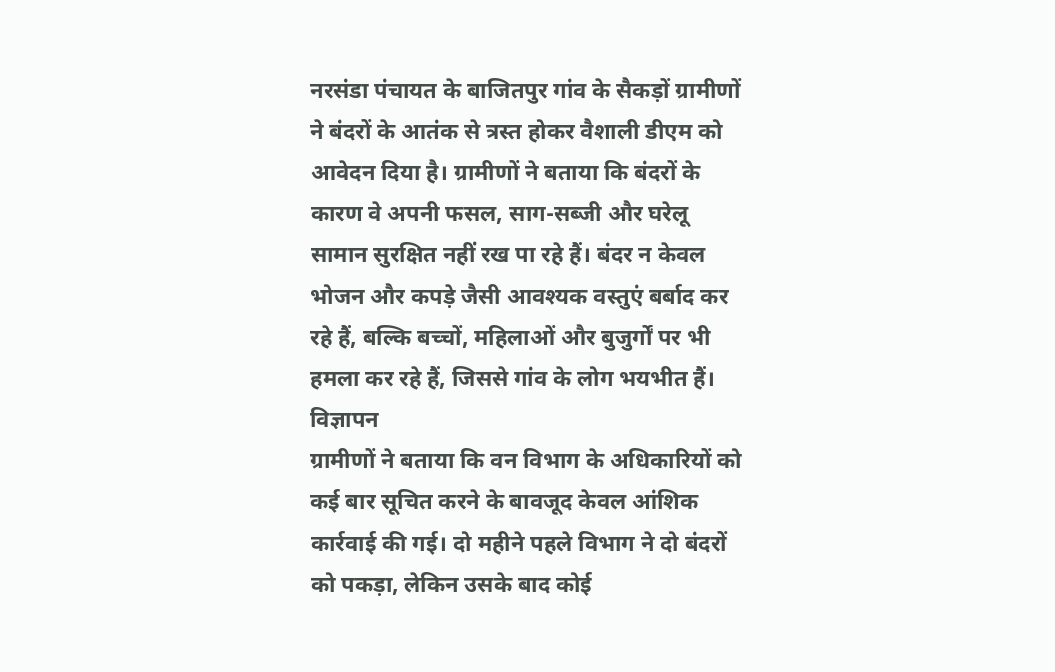नरसंडा पंचायत के बाजितपुर गांव के सैकड़ों ग्रामीणों ने बंदरों के आतंक से त्रस्त होकर वैशाली डीएम को आवेदन दिया है। ग्रामीणों ने बताया कि बंदरों के कारण वे अपनी फसल, साग-सब्जी और घरेलू सामान सुरक्षित नहीं रख पा रहे हैं। बंदर न केवल भोजन और कपड़े जैसी आवश्यक वस्तुएं बर्बाद कर रहे हैं, बल्कि बच्चों, महिलाओं और बुजुर्गों पर भी हमला कर रहे हैं, जिससे गांव के लोग भयभीत हैं।
विज्ञापन
ग्रामीणों ने बताया कि वन विभाग के अधिकारियों को कई बार सूचित करने के बावजूद केवल आंशिक कार्रवाई की गई। दो महीने पहले विभाग ने दो बंदरों को पकड़ा, लेकिन उसके बाद कोई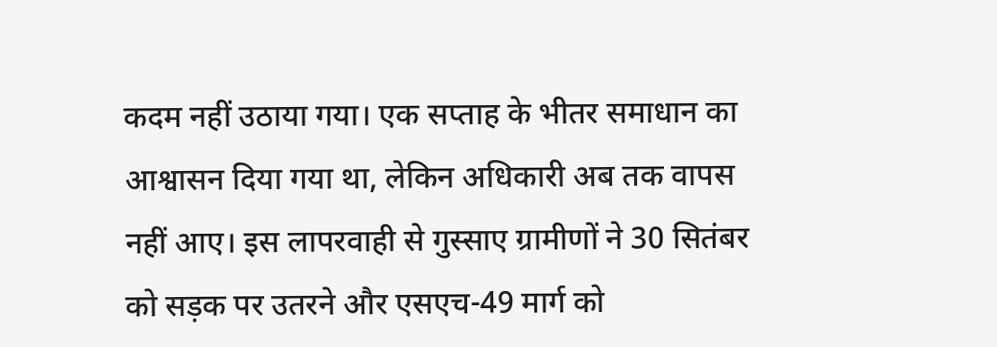कदम नहीं उठाया गया। एक सप्ताह के भीतर समाधान का आश्वासन दिया गया था, लेकिन अधिकारी अब तक वापस नहीं आए। इस लापरवाही से गुस्साए ग्रामीणों ने 30 सितंबर को सड़क पर उतरने और एसएच-49 मार्ग को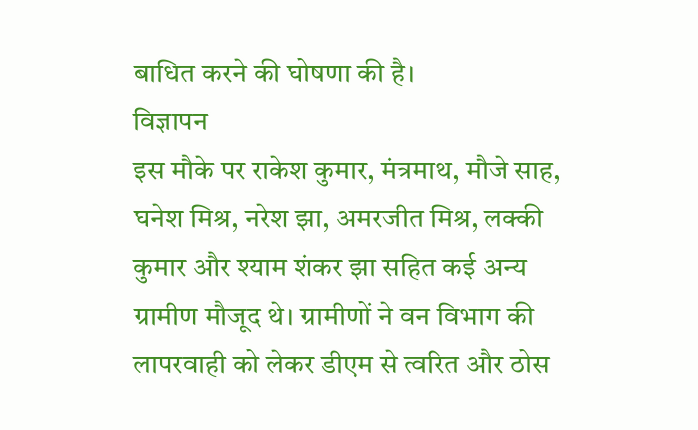बाधित करने की घोषणा की है।
विज्ञापन
इस मौके पर राकेश कुमार, मंत्रमाथ, मौजे साह, घनेश मिश्र, नरेश झा, अमरजीत मिश्र, लक्की कुमार और श्याम शंकर झा सहित कई अन्य ग्रामीण मौजूद थे। ग्रामीणों ने वन विभाग की लापरवाही को लेकर डीएम से त्वरित और ठोस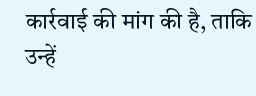कार्रवाई की मांग की है, ताकि उन्हें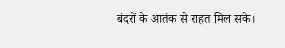बंदरों के आतंक से राहत मिल सके।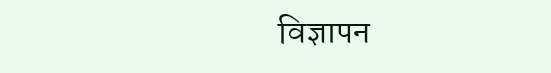विज्ञापन